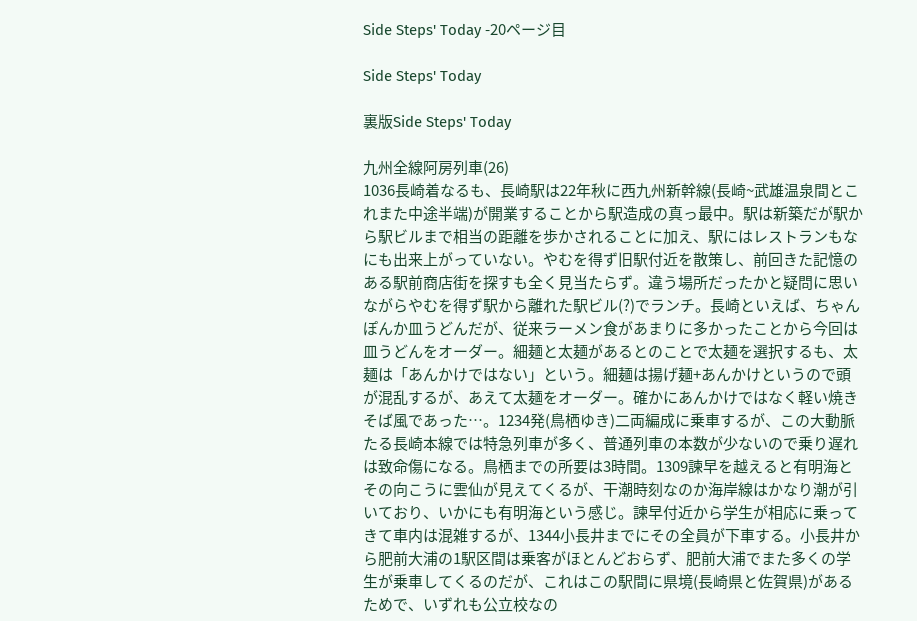Side Steps' Today -20ページ目

Side Steps' Today

裏版Side Steps' Today

九州全線阿房列車(26)
1036長崎着なるも、長崎駅は22年秋に西九州新幹線(長崎~武雄温泉間とこれまた中途半端)が開業することから駅造成の真っ最中。駅は新築だが駅から駅ビルまで相当の距離を歩かされることに加え、駅にはレストランもなにも出来上がっていない。やむを得ず旧駅付近を散策し、前回きた記憶のある駅前商店街を探すも全く見当たらず。違う場所だったかと疑問に思いながらやむを得ず駅から離れた駅ビル(?)でランチ。長崎といえば、ちゃんぽんか皿うどんだが、従来ラーメン食があまりに多かったことから今回は皿うどんをオーダー。細麺と太麺があるとのことで太麺を選択するも、太麺は「あんかけではない」という。細麺は揚げ麺+あんかけというので頭が混乱するが、あえて太麺をオーダー。確かにあんかけではなく軽い焼きそば風であった…。1234発(鳥栖ゆき)二両編成に乗車するが、この大動脈たる長崎本線では特急列車が多く、普通列車の本数が少ないので乗り遅れは致命傷になる。鳥栖までの所要は3時間。1309諫早を越えると有明海とその向こうに雲仙が見えてくるが、干潮時刻なのか海岸線はかなり潮が引いており、いかにも有明海という感じ。諫早付近から学生が相応に乗ってきて車内は混雑するが、1344小長井までにその全員が下車する。小長井から肥前大浦の1駅区間は乗客がほとんどおらず、肥前大浦でまた多くの学生が乗車してくるのだが、これはこの駅間に県境(長崎県と佐賀県)があるためで、いずれも公立校なの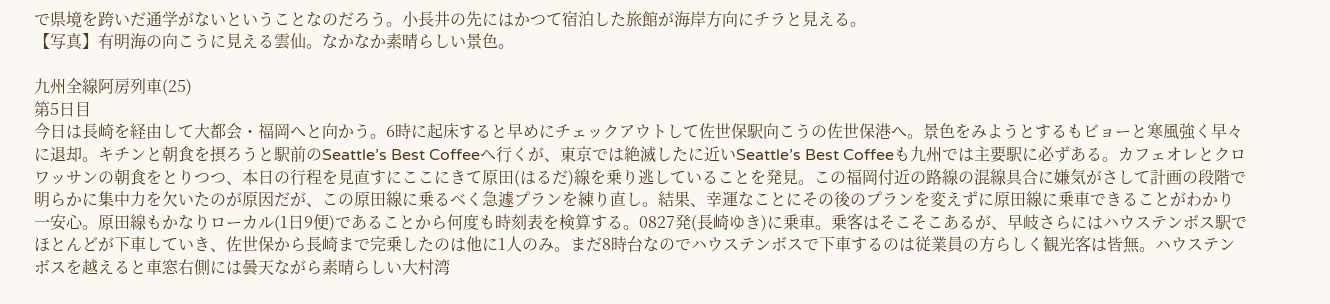で県境を跨いだ通学がないということなのだろう。小長井の先にはかつて宿泊した旅館が海岸方向にチラと見える。
【写真】有明海の向こうに見える雲仙。なかなか素晴らしい景色。

九州全線阿房列車(25)
第5日目
今日は長崎を経由して大都会・福岡へと向かう。6時に起床すると早めにチェックアウトして佐世保駅向こうの佐世保港へ。景色をみようとするもビョーと寒風強く早々に退却。キチンと朝食を摂ろうと駅前のSeattle’s Best Coffeeへ行くが、東京では絶滅したに近いSeattle’s Best Coffeeも九州では主要駅に必ずある。カフェオレとクロワッサンの朝食をとりつつ、本日の行程を見直すにここにきて原田(はるだ)線を乗り逃していることを発見。この福岡付近の路線の混線具合に嫌気がさして計画の段階で明らかに集中力を欠いたのが原因だが、この原田線に乗るべく急遽プランを練り直し。結果、幸運なことにその後のプランを変えずに原田線に乗車できることがわかり一安心。原田線もかなりローカル(1日9便)であることから何度も時刻表を検算する。0827発(長崎ゆき)に乗車。乗客はそこそこあるが、早岐さらにはハウステンボス駅でほとんどが下車していき、佐世保から長崎まで完乗したのは他に1人のみ。まだ8時台なのでハウステンボスで下車するのは従業員の方らしく観光客は皆無。ハウステンボスを越えると車窓右側には曇天ながら素晴らしい大村湾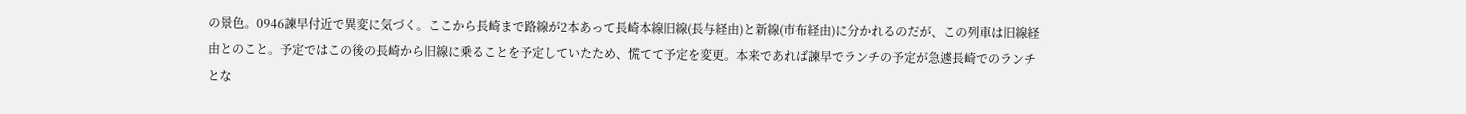の景色。0946諫早付近で異変に気づく。ここから長崎まで路線が2本あって長崎本線旧線(長与経由)と新線(市布経由)に分かれるのだが、この列車は旧線経由とのこと。予定ではこの後の長崎から旧線に乗ることを予定していたため、慌てて予定を変更。本来であれば諫早でランチの予定が急遽長崎でのランチとな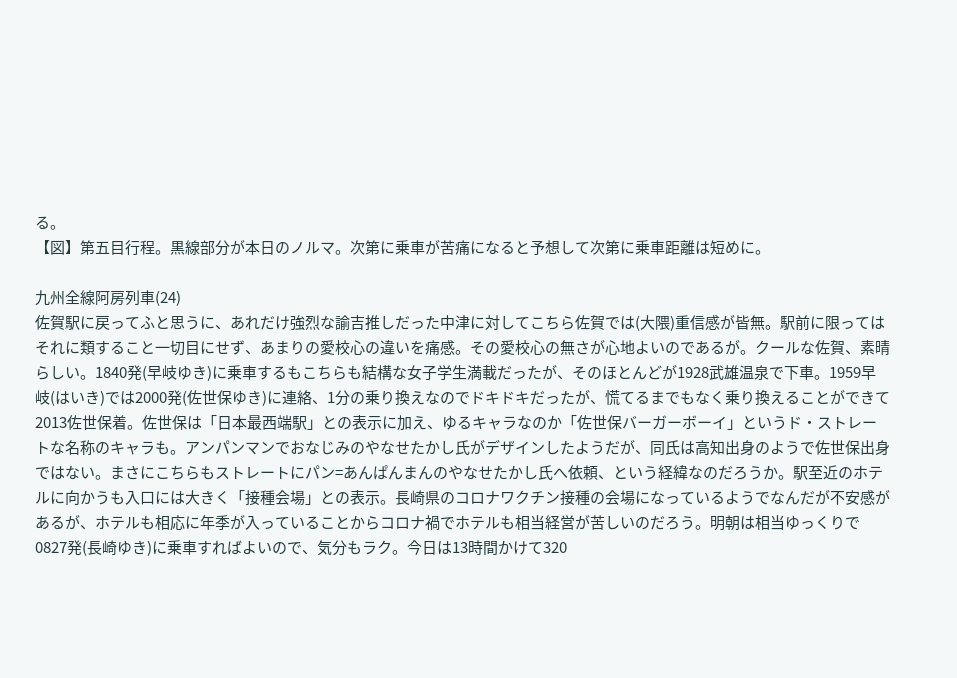る。
【図】第五目行程。黒線部分が本日のノルマ。次第に乗車が苦痛になると予想して次第に乗車距離は短めに。

九州全線阿房列車(24)
佐賀駅に戻ってふと思うに、あれだけ強烈な諭吉推しだった中津に対してこちら佐賀では(大隈)重信感が皆無。駅前に限ってはそれに類すること一切目にせず、あまりの愛校心の違いを痛感。その愛校心の無さが心地よいのであるが。クールな佐賀、素晴らしい。1840発(早岐ゆき)に乗車するもこちらも結構な女子学生満載だったが、そのほとんどが1928武雄温泉で下車。1959早岐(はいき)では2000発(佐世保ゆき)に連絡、1分の乗り換えなのでドキドキだったが、慌てるまでもなく乗り換えることができて2013佐世保着。佐世保は「日本最西端駅」との表示に加え、ゆるキャラなのか「佐世保バーガーボーイ」というド・ストレートな名称のキャラも。アンパンマンでおなじみのやなせたかし氏がデザインしたようだが、同氏は高知出身のようで佐世保出身ではない。まさにこちらもストレートにパン=あんぱんまんのやなせたかし氏へ依頼、という経緯なのだろうか。駅至近のホテルに向かうも入口には大きく「接種会場」との表示。長崎県のコロナワクチン接種の会場になっているようでなんだが不安感があるが、ホテルも相応に年季が入っていることからコロナ禍でホテルも相当経営が苦しいのだろう。明朝は相当ゆっくりで0827発(長崎ゆき)に乗車すればよいので、気分もラク。今日は13時間かけて320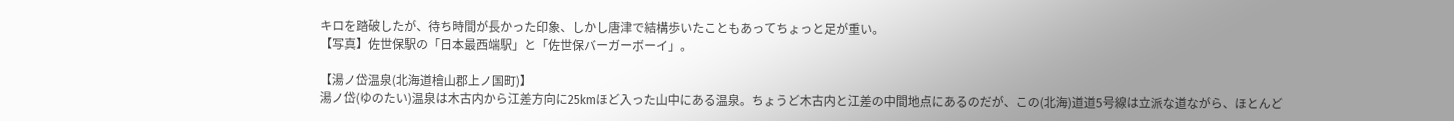キロを踏破したが、待ち時間が長かった印象、しかし唐津で結構歩いたこともあってちょっと足が重い。
【写真】佐世保駅の「日本最西端駅」と「佐世保バーガーボーイ」。

【湯ノ岱温泉(北海道檜山郡上ノ国町)】
湯ノ岱(ゆのたい)温泉は木古内から江差方向に25kmほど入った山中にある温泉。ちょうど木古内と江差の中間地点にあるのだが、この(北海)道道5号線は立派な道ながら、ほとんど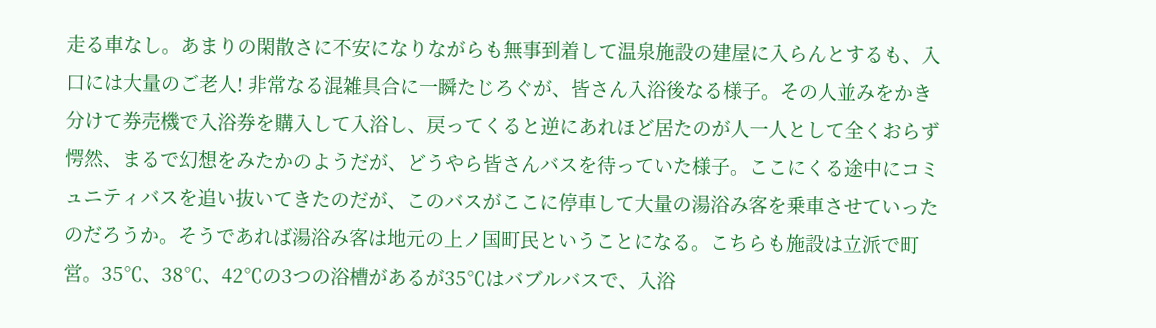走る車なし。あまりの閑散さに不安になりながらも無事到着して温泉施設の建屋に入らんとするも、入口には大量のご老人! 非常なる混雑具合に一瞬たじろぐが、皆さん入浴後なる様子。その人並みをかき分けて券売機で入浴券を購入して入浴し、戻ってくると逆にあれほど居たのが人一人として全くおらず愕然、まるで幻想をみたかのようだが、どうやら皆さんバスを待っていた様子。ここにくる途中にコミュニティバスを追い抜いてきたのだが、このバスがここに停車して大量の湯浴み客を乗車させていったのだろうか。そうであれば湯浴み客は地元の上ノ国町民ということになる。こちらも施設は立派で町営。35℃、38℃、42℃の3つの浴槽があるが35℃はバブルバスで、入浴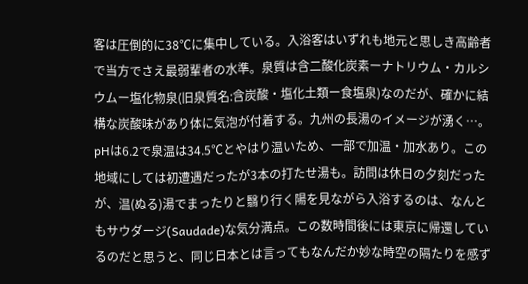客は圧倒的に38℃に集中している。入浴客はいずれも地元と思しき高齢者で当方でさえ最弱輩者の水準。泉質は含二酸化炭素ーナトリウム・カルシウムー塩化物泉(旧泉質名:含炭酸・塩化土類ー食塩泉)なのだが、確かに結構な炭酸味があり体に気泡が付着する。九州の長湯のイメージが湧く…。pHは6.2で泉温は34.5℃とやはり温いため、一部で加温・加水あり。この地域にしては初遭遇だったが3本の打たせ湯も。訪問は休日の夕刻だったが、温(ぬる)湯でまったりと翳り行く陽を見ながら入浴するのは、なんともサウダージ(Saudade)な気分満点。この数時間後には東京に帰還しているのだと思うと、同じ日本とは言ってもなんだか妙な時空の隔たりを感ず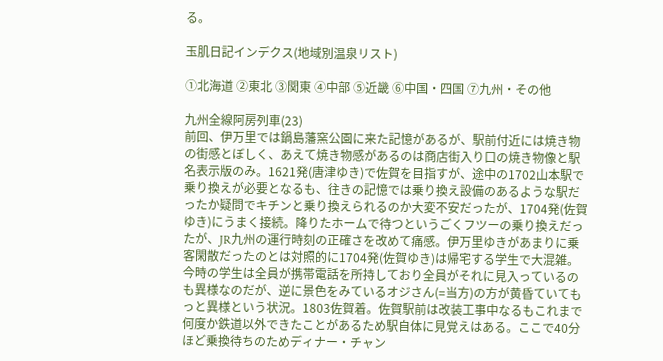る。

玉肌日記インデクス(地域別温泉リスト)

①北海道 ②東北 ③関東 ④中部 ⑤近畿 ⑥中国・四国 ⑦九州・その他

九州全線阿房列車(23)
前回、伊万里では鍋島藩窯公園に来た記憶があるが、駅前付近には焼き物の街感とぼしく、あえて焼き物感があるのは商店街入り口の焼き物像と駅名表示版のみ。1621発(唐津ゆき)で佐賀を目指すが、途中の1702山本駅で乗り換えが必要となるも、往きの記憶では乗り換え設備のあるような駅だったか疑問でキチンと乗り換えられるのか大変不安だったが、1704発(佐賀ゆき)にうまく接続。降りたホームで待つというごくフツーの乗り換えだったが、JR九州の運行時刻の正確さを改めて痛感。伊万里ゆきがあまりに乗客閑散だったのとは対照的に1704発(佐賀ゆき)は帰宅する学生で大混雑。今時の学生は全員が携帯電話を所持しており全員がそれに見入っているのも異様なのだが、逆に景色をみているオジさん(=当方)の方が黄昏ていてもっと異様という状況。1803佐賀着。佐賀駅前は改装工事中なるもこれまで何度か鉄道以外できたことがあるため駅自体に見覚えはある。ここで40分ほど乗換待ちのためディナー・チャン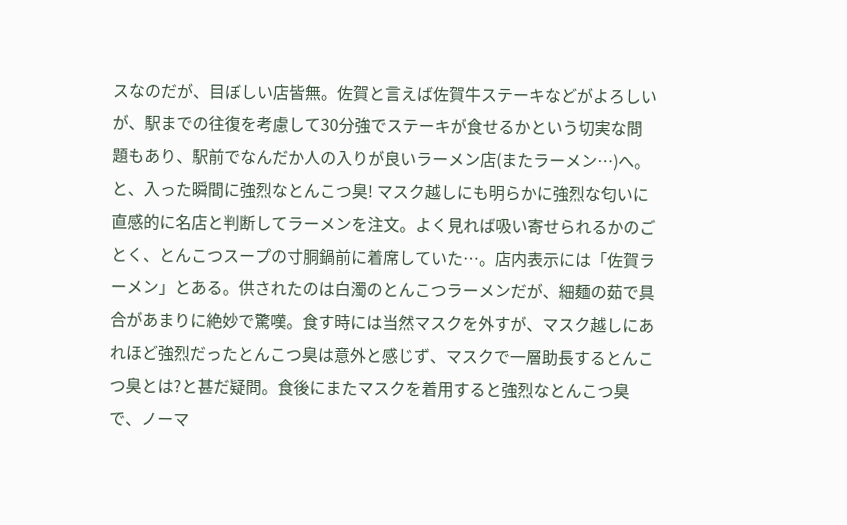スなのだが、目ぼしい店皆無。佐賀と言えば佐賀牛ステーキなどがよろしいが、駅までの往復を考慮して30分強でステーキが食せるかという切実な問題もあり、駅前でなんだか人の入りが良いラーメン店(またラーメン…)へ。と、入った瞬間に強烈なとんこつ臭! マスク越しにも明らかに強烈な匂いに直感的に名店と判断してラーメンを注文。よく見れば吸い寄せられるかのごとく、とんこつスープの寸胴鍋前に着席していた…。店内表示には「佐賀ラーメン」とある。供されたのは白濁のとんこつラーメンだが、細麺の茹で具合があまりに絶妙で驚嘆。食す時には当然マスクを外すが、マスク越しにあれほど強烈だったとんこつ臭は意外と感じず、マスクで一層助長するとんこつ臭とは?と甚だ疑問。食後にまたマスクを着用すると強烈なとんこつ臭で、ノーマ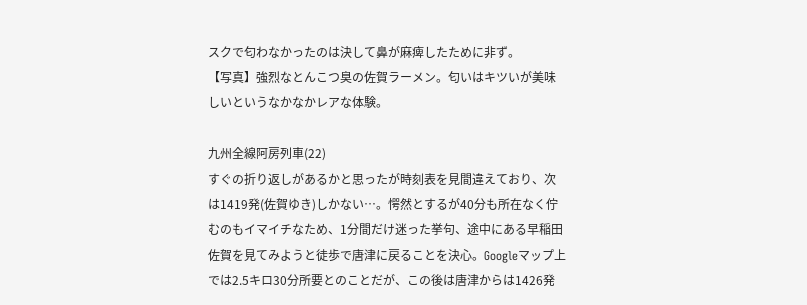スクで匂わなかったのは決して鼻が麻痺したために非ず。
【写真】強烈なとんこつ臭の佐賀ラーメン。匂いはキツいが美味しいというなかなかレアな体験。

九州全線阿房列車(22)
すぐの折り返しがあるかと思ったが時刻表を見間違えており、次は1419発(佐賀ゆき)しかない…。愕然とするが40分も所在なく佇むのもイマイチなため、1分間だけ迷った挙句、途中にある早稲田佐賀を見てみようと徒歩で唐津に戻ることを決心。Googleマップ上では2.5キロ30分所要とのことだが、この後は唐津からは1426発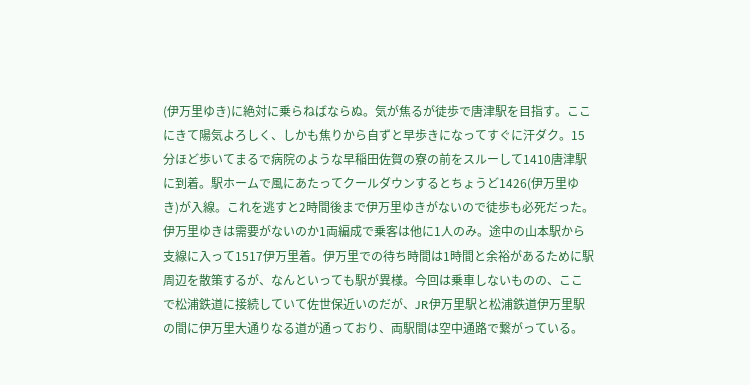(伊万里ゆき)に絶対に乗らねばならぬ。気が焦るが徒歩で唐津駅を目指す。ここにきて陽気よろしく、しかも焦りから自ずと早歩きになってすぐに汗ダク。15分ほど歩いてまるで病院のような早稲田佐賀の寮の前をスルーして1410唐津駅に到着。駅ホームで風にあたってクールダウンするとちょうど1426(伊万里ゆき)が入線。これを逃すと2時間後まで伊万里ゆきがないので徒歩も必死だった。伊万里ゆきは需要がないのか1両編成で乗客は他に1人のみ。途中の山本駅から支線に入って1517伊万里着。伊万里での待ち時間は1時間と余裕があるために駅周辺を散策するが、なんといっても駅が異様。今回は乗車しないものの、ここで松浦鉄道に接続していて佐世保近いのだが、JR伊万里駅と松浦鉄道伊万里駅の間に伊万里大通りなる道が通っており、両駅間は空中通路で繋がっている。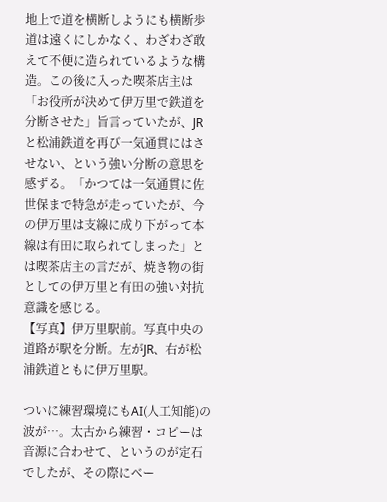地上で道を横断しようにも横断歩道は遠くにしかなく、わざわざ敢えて不便に造られているような構造。この後に入った喫茶店主は「お役所が決めて伊万里で鉄道を分断させた」旨言っていたが、JRと松浦鉄道を再び一気通貫にはさせない、という強い分断の意思を感ずる。「かつては一気通貫に佐世保まで特急が走っていたが、今の伊万里は支線に成り下がって本線は有田に取られてしまった」とは喫茶店主の言だが、焼き物の街としての伊万里と有田の強い対抗意識を感じる。
【写真】伊万里駅前。写真中央の道路が駅を分断。左がJR、右が松浦鉄道ともに伊万里駅。

ついに練習環境にもAI(人工知能)の波が…。太古から練習・コピーは音源に合わせて、というのが定石でしたが、その際にベー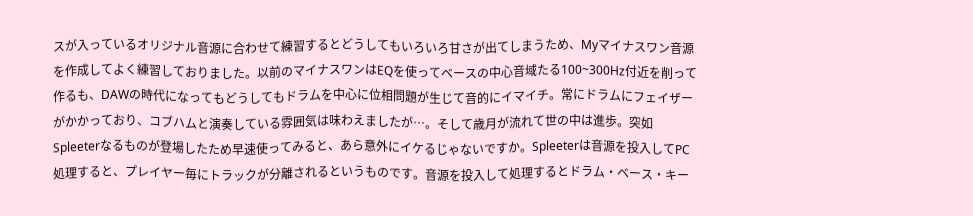スが入っているオリジナル音源に合わせて練習するとどうしてもいろいろ甘さが出てしまうため、Myマイナスワン音源を作成してよく練習しておりました。以前のマイナスワンはEQを使ってベースの中心音域たる100~300Hz付近を削って作るも、DAWの時代になってもどうしてもドラムを中心に位相問題が生じて音的にイマイチ。常にドラムにフェイザーがかかっており、コブハムと演奏している雰囲気は味わえましたが…。そして歳月が流れて世の中は進歩。突如Spleeterなるものが登場したため早速使ってみると、あら意外にイケるじゃないですか。Spleeterは音源を投入してPC処理すると、プレイヤー毎にトラックが分離されるというものです。音源を投入して処理するとドラム・ベース・キー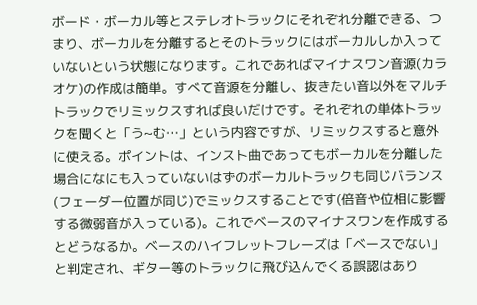ボード・ボーカル等とステレオトラックにそれぞれ分離できる、つまり、ボーカルを分離するとそのトラックにはボーカルしか入っていないという状態になります。これであればマイナスワン音源(カラオケ)の作成は簡単。すべて音源を分離し、抜きたい音以外をマルチトラックでリミックスすれば良いだけです。それぞれの単体トラックを聞くと「う~む…」という内容ですが、リミックスすると意外に使える。ポイントは、インスト曲であってもボーカルを分離した場合になにも入っていないはずのボーカルトラックも同じバランス(フェーダー位置が同じ)でミックスすることです(倍音や位相に影響する微弱音が入っている)。これでベースのマイナスワンを作成するとどうなるか。ベースのハイフレットフレーズは「ベースでない」と判定され、ギター等のトラックに飛び込んでくる誤認はあり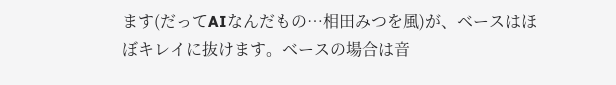ます(だってAIなんだもの…相田みつを風)が、ベースはほぼキレイに抜けます。ベースの場合は音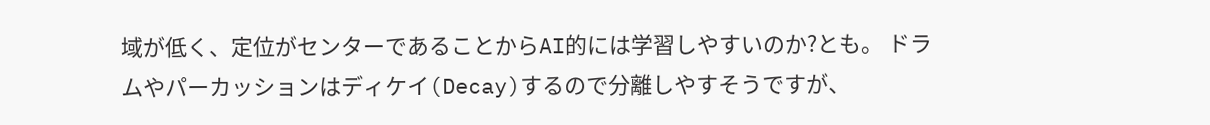域が低く、定位がセンターであることからAI的には学習しやすいのか?とも。 ドラムやパーカッションはディケイ(Decay)するので分離しやすそうですが、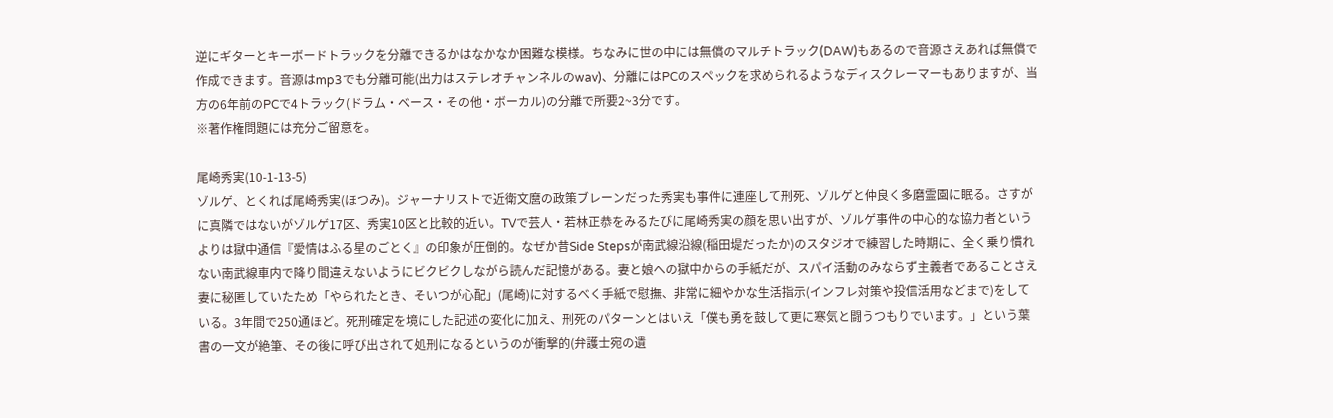逆にギターとキーボードトラックを分離できるかはなかなか困難な模様。ちなみに世の中には無償のマルチトラック(DAW)もあるので音源さえあれば無償で作成できます。音源はmp3でも分離可能(出力はステレオチャンネルのwav)、分離にはPCのスペックを求められるようなディスクレーマーもありますが、当方の6年前のPCで4トラック(ドラム・ベース・その他・ボーカル)の分離で所要2~3分です。
※著作権問題には充分ご留意を。

尾崎秀実(10-1-13-5)
ゾルゲ、とくれば尾崎秀実(ほつみ)。ジャーナリストで近衛文麿の政策ブレーンだった秀実も事件に連座して刑死、ゾルゲと仲良く多磨霊園に眠る。さすがに真隣ではないがゾルゲ17区、秀実10区と比較的近い。TVで芸人・若林正恭をみるたびに尾崎秀実の顔を思い出すが、ゾルゲ事件の中心的な協力者というよりは獄中通信『愛情はふる星のごとく』の印象が圧倒的。なぜか昔Side Stepsが南武線沿線(稲田堤だったか)のスタジオで練習した時期に、全く乗り慣れない南武線車内で降り間違えないようにビクビクしながら読んだ記憶がある。妻と娘への獄中からの手紙だが、スパイ活動のみならず主義者であることさえ妻に秘匿していたため「やられたとき、そいつが心配」(尾崎)に対するべく手紙で慰撫、非常に細やかな生活指示(インフレ対策や投信活用などまで)をしている。3年間で250通ほど。死刑確定を境にした記述の変化に加え、刑死のパターンとはいえ「僕も勇を鼓して更に寒気と闘うつもりでいます。」という葉書の一文が絶筆、その後に呼び出されて処刑になるというのが衝撃的(弁護士宛の遺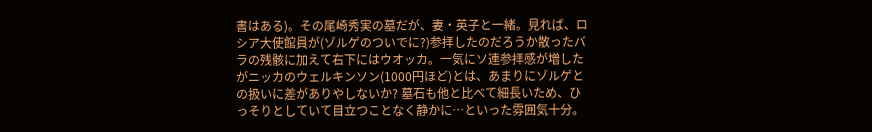書はある)。その尾崎秀実の墓だが、妻・英子と一緒。見れば、ロシア大使館員が(ゾルゲのついでに?)参拝したのだろうか散ったバラの残骸に加えて右下にはウオッカ。一気にソ連参拝感が増したがニッカのウェルキンソン(1000円ほど)とは、あまりにゾルゲとの扱いに差がありやしないか? 墓石も他と比べて細長いため、ひっそりとしていて目立つことなく静かに…といった雰囲気十分。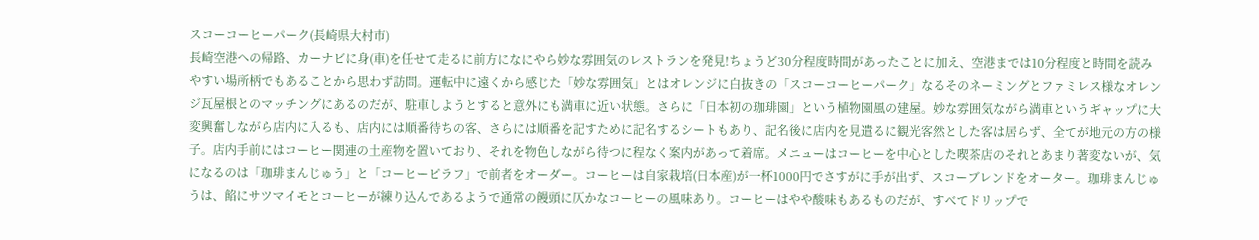スコーコーヒーパーク(長崎県大村市)
長崎空港への帰路、カーナビに身(車)を任せて走るに前方になにやら妙な雰囲気のレストランを発見!ちょうど30分程度時間があったことに加え、空港までは10分程度と時間を読みやすい場所柄でもあることから思わず訪問。運転中に遠くから感じた「妙な雰囲気」とはオレンジに白抜きの「スコーコーヒーパーク」なるそのネーミングとファミレス様なオレンジ瓦屋根とのマッチングにあるのだが、駐車しようとすると意外にも満車に近い状態。さらに「日本初の珈琲園」という植物園風の建屋。妙な雰囲気ながら満車というギャップに大変興奮しながら店内に入るも、店内には順番待ちの客、さらには順番を記すために記名するシートもあり、記名後に店内を見遣るに観光客然とした客は居らず、全てが地元の方の様子。店内手前にはコーヒー関連の土産物を置いており、それを物色しながら待つに程なく案内があって着席。メニューはコーヒーを中心とした喫茶店のそれとあまり著変ないが、気になるのは「珈琲まんじゅう」と「コーヒーピラフ」で前者をオーダー。コーヒーは自家栽培(日本産)が一杯1000円でさすがに手が出ず、スコーブレンドをオーター。珈琲まんじゅうは、餡にサツマイモとコーヒーが練り込んであるようで通常の饅頭に仄かなコーヒーの風味あり。コーヒーはやや酸味もあるものだが、すべてドリップで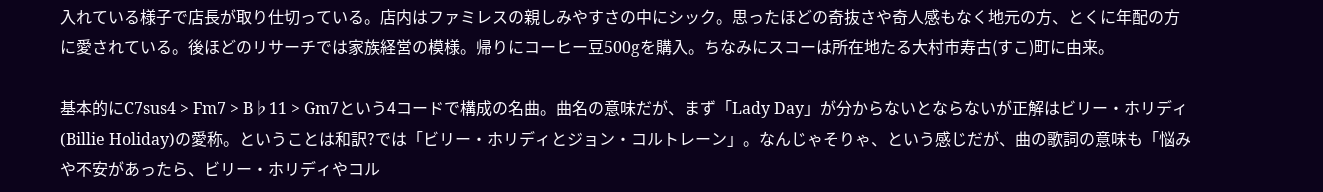入れている様子で店長が取り仕切っている。店内はファミレスの親しみやすさの中にシック。思ったほどの奇抜さや奇人感もなく地元の方、とくに年配の方に愛されている。後ほどのリサーチでは家族経営の模様。帰りにコーヒー豆500gを購入。ちなみにスコーは所在地たる大村市寿古(すこ)町に由来。

基本的にC7sus4 > Fm7 > B♭11 > Gm7という4コードで構成の名曲。曲名の意味だが、まず「Lady Day」が分からないとならないが正解はビリー・ホリディ(Billie Holiday)の愛称。ということは和訳?では「ビリー・ホリディとジョン・コルトレーン」。なんじゃそりゃ、という感じだが、曲の歌詞の意味も「悩みや不安があったら、ビリー・ホリディやコル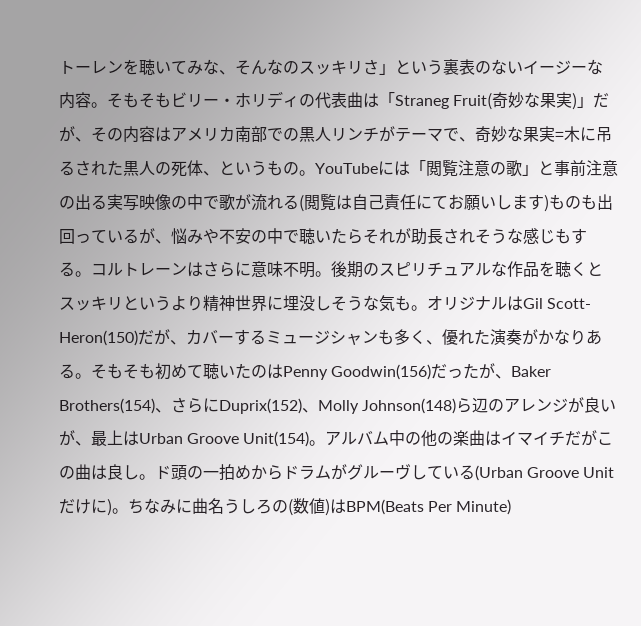トーレンを聴いてみな、そんなのスッキリさ」という裏表のないイージーな内容。そもそもビリー・ホリディの代表曲は「Straneg Fruit(奇妙な果実)」だが、その内容はアメリカ南部での黒人リンチがテーマで、奇妙な果実=木に吊るされた黒人の死体、というもの。YouTubeには「閲覧注意の歌」と事前注意の出る実写映像の中で歌が流れる(閲覧は自己責任にてお願いします)ものも出回っているが、悩みや不安の中で聴いたらそれが助長されそうな感じもする。コルトレーンはさらに意味不明。後期のスピリチュアルな作品を聴くとスッキリというより精神世界に埋没しそうな気も。オリジナルはGil Scott-Heron(150)だが、カバーするミュージシャンも多く、優れた演奏がかなりある。そもそも初めて聴いたのはPenny Goodwin(156)だったが、Baker Brothers(154)、さらにDuprix(152)、Molly Johnson(148)ら辺のアレンジが良いが、最上はUrban Groove Unit(154)。アルバム中の他の楽曲はイマイチだがこの曲は良し。ド頭の一拍めからドラムがグルーヴしている(Urban Groove Unitだけに)。ちなみに曲名うしろの(数値)はBPM(Beats Per Minute)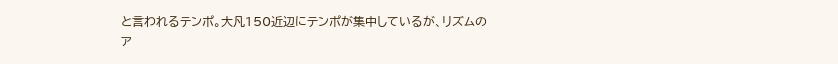と言われるテンポ。大凡150近辺にテンポが集中しているが、リズムのア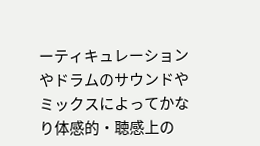ーティキュレーションやドラムのサウンドやミックスによってかなり体感的・聴感上の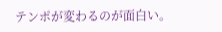テンポが変わるのが面白い。